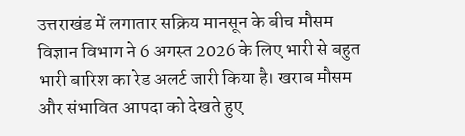उत्तराखंड में लगातार सक्रिय मानसून के बीच मौसम विज्ञान विभाग ने 6 अगस्त 2026 के लिए भारी से बहुत भारी बारिश का रेड अलर्ट जारी किया है। खराब मौसम और संभावित आपदा को देखते हुए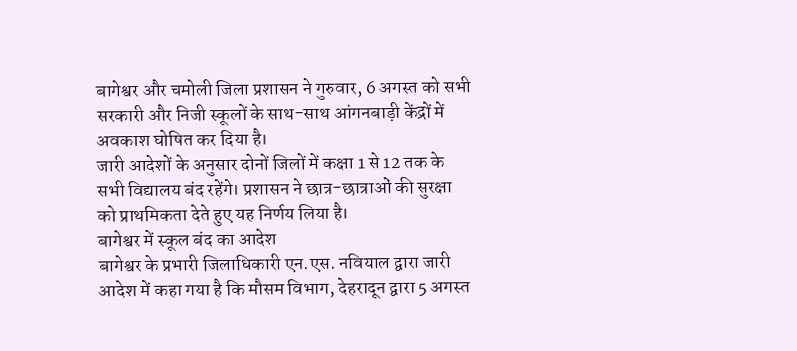बागेश्वर और चमोली जिला प्रशासन ने गुरुवार, 6 अगस्त को सभी सरकारी और निजी स्कूलों के साथ-साथ आंगनबाड़ी केंद्रों में अवकाश घोषित कर दिया है।
जारी आदेशों के अनुसार दोनों जिलों में कक्षा 1 से 12 तक के सभी विद्यालय बंद रहेंगे। प्रशासन ने छात्र-छात्राओं की सुरक्षा को प्राथमिकता देते हुए यह निर्णय लिया है।
बागेश्वर में स्कूल बंद का आदेश
बागेश्वर के प्रभारी जिलाधिकारी एन.एस. नवियाल द्वारा जारी आदेश में कहा गया है कि मौसम विभाग, देहरादून द्वारा 5 अगस्त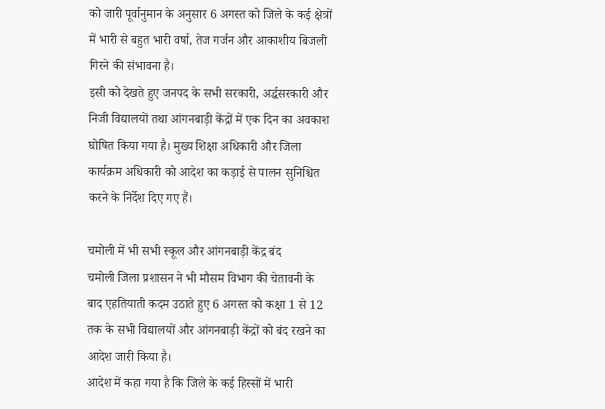को जारी पूर्वानुमान के अनुसार 6 अगस्त को जिले के कई क्षेत्रों में भारी से बहुत भारी वर्षा, तेज गर्जन और आकाशीय बिजली गिरने की संभावना है।
इसी को देखते हुए जनपद के सभी सरकारी, अर्द्धसरकारी और निजी विद्यालयों तथा आंगनबाड़ी केंद्रों में एक दिन का अवकाश घोषित किया गया है। मुख्य शिक्षा अधिकारी और जिला कार्यक्रम अधिकारी को आदेश का कड़ाई से पालन सुनिश्चित करने के निर्देश दिए गए हैं।

चमोली में भी सभी स्कूल और आंगनबाड़ी केंद्र बंद
चमोली जिला प्रशासन ने भी मौसम विभाग की चेतावनी के बाद एहतियाती कदम उठाते हुए 6 अगस्त को कक्षा 1 से 12 तक के सभी विद्यालयों और आंगनबाड़ी केंद्रों को बंद रखने का आदेश जारी किया है।
आदेश में कहा गया है कि जिले के कई हिस्सों में भारी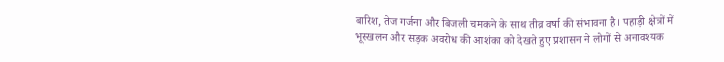बारिश, तेज गर्जना और बिजली चमकने के साथ तीव्र वर्षा की संभावना है। पहाड़ी क्षेत्रों में भूस्खलन और सड़क अवरोध की आशंका को देखते हुए प्रशासन ने लोगों से अनावश्यक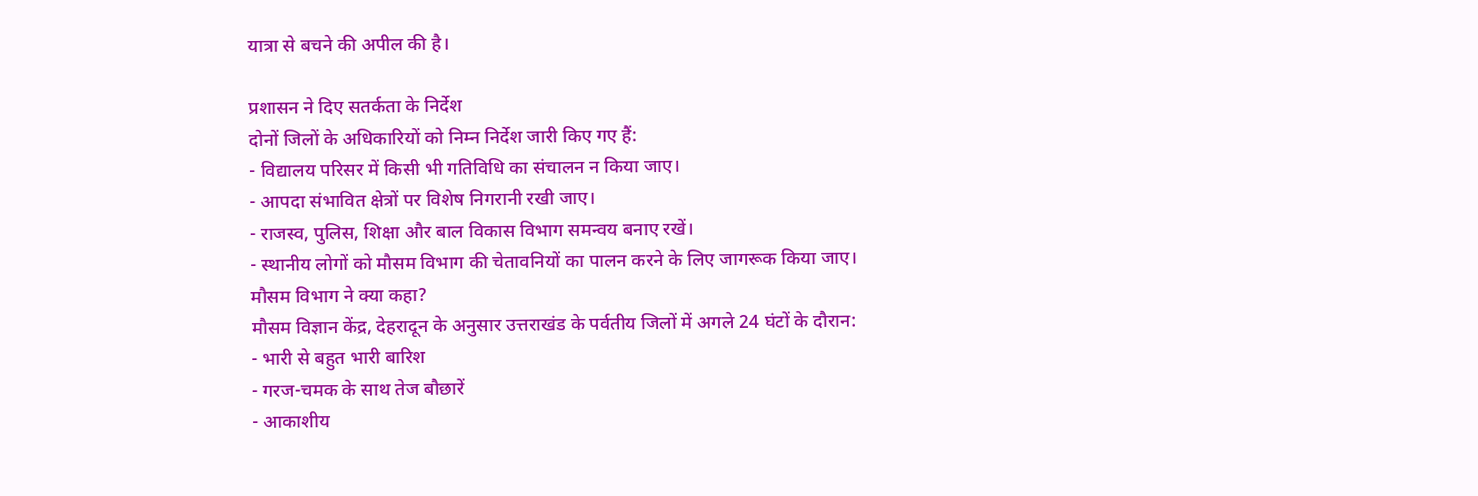यात्रा से बचने की अपील की है।

प्रशासन ने दिए सतर्कता के निर्देश
दोनों जिलों के अधिकारियों को निम्न निर्देश जारी किए गए हैं:
- विद्यालय परिसर में किसी भी गतिविधि का संचालन न किया जाए।
- आपदा संभावित क्षेत्रों पर विशेष निगरानी रखी जाए।
- राजस्व, पुलिस, शिक्षा और बाल विकास विभाग समन्वय बनाए रखें।
- स्थानीय लोगों को मौसम विभाग की चेतावनियों का पालन करने के लिए जागरूक किया जाए।
मौसम विभाग ने क्या कहा?
मौसम विज्ञान केंद्र, देहरादून के अनुसार उत्तराखंड के पर्वतीय जिलों में अगले 24 घंटों के दौरान:
- भारी से बहुत भारी बारिश
- गरज-चमक के साथ तेज बौछारें
- आकाशीय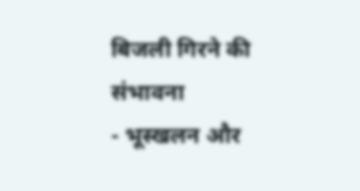बिजली गिरने की संभावना
- भूस्खलन और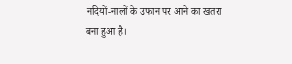नदियों-नालों के उफान पर आने का खतरा
बना हुआ है।